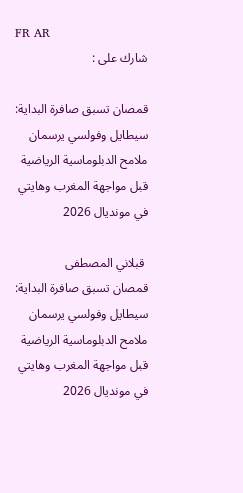FR AR
شارك على :

قمصان تسبق صافرة البداية: سيطايل وفولسي يرسمان ملامح الدبلوماسية الرياضية قبل مواجهة المغرب وهايتي في مونديال 2026

 قبلاني المصطفى
قمصان تسبق صافرة البداية: سيطايل وفولسي يرسمان ملامح الدبلوماسية الرياضية قبل مواجهة المغرب وهايتي في مونديال 2026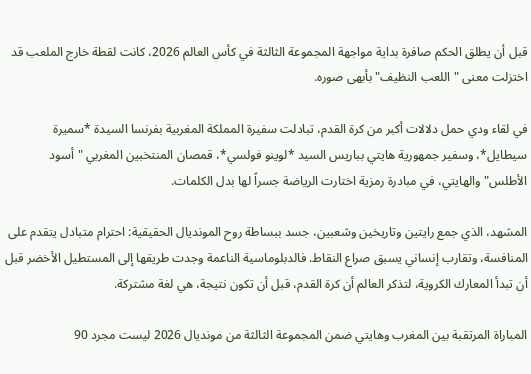قبل أن يطلق الحكم صافرة بداية مواجهة المجموعة الثالثة في كأس العالم 2026، كانت لقطة خارج الملعب قد اختزلت معنى "اللعب النظيف" بأبهى صوره.

في لقاء ودي حمل دلالات أكبر من كرة القدم، تبادلت سفيرة المملكة المغربية بفرنسا السيدة *سميرة سيطايل*، وسفير جمهورية هايتي بباريس السيد *لوينو فولسي*، قمصان المنتخبين المغربي "أسود الأطلس" والهايتي، في مبادرة رمزية اختارت الرياضة جسراً لها بدل الكلمات.

المشهد، الذي جمع رايتين وتاريخين وشعبين، جسد ببساطة روح المونديال الحقيقية: احترام متبادل يتقدم على المنافسة، وتقارب إنساني يسبق صراع النقاط. فالدبلوماسية الناعمة وجدت طريقها إلى المستطيل الأخضر قبل أن تبدأ المعارك الكروية، لتذكر العالم أن كرة القدم، قبل أن تكون نتيجة، هي لغة مشتركة.

المباراة المرتقبة بين المغرب وهايتي ضمن المجموعة الثالثة من مونديال 2026 ليست مجرد 90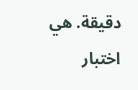دقيقة. هي اختبار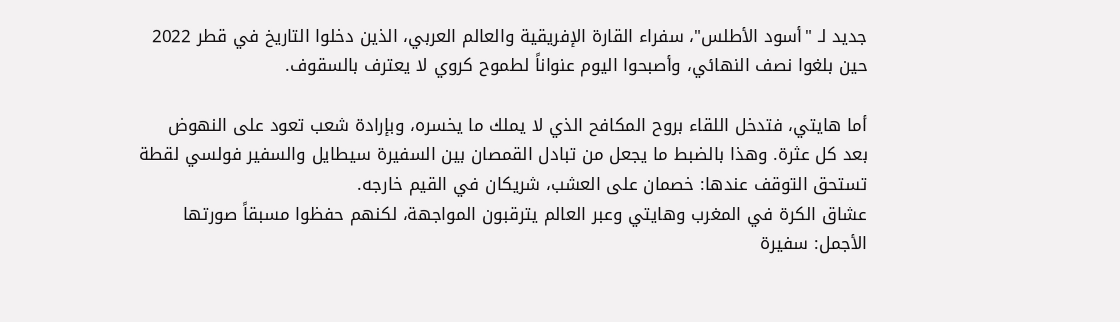جديد لـ "أسود الأطلس"، سفراء القارة الإفريقية والعالم العربي، الذين دخلوا التاريخ في قطر 2022 حين بلغوا نصف النهائي، وأصبحوا اليوم عنواناً لطموح كروي لا يعترف بالسقوف.

أما هايتي، فتدخل اللقاء بروح المكافح الذي لا يملك ما يخسره، وبإرادة شعب تعود على النهوض بعد كل عثرة. وهذا بالضبط ما يجعل من تبادل القمصان بين السفيرة سيطايل والسفير فولسي لقطة تستحق التوقف عندها: خصمان على العشب، شريكان في القيم خارجه.
عشاق الكرة في المغرب وهايتي وعبر العالم يترقبون المواجهة، لكنهم حفظوا مسبقاً صورتها الأجمل: سفيرة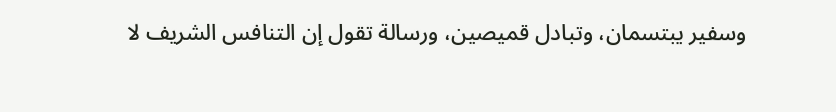وسفير يبتسمان، وتبادل قميصين، ورسالة تقول إن التنافس الشريف لا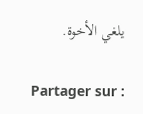يلغي الأخوة.

Partager sur :